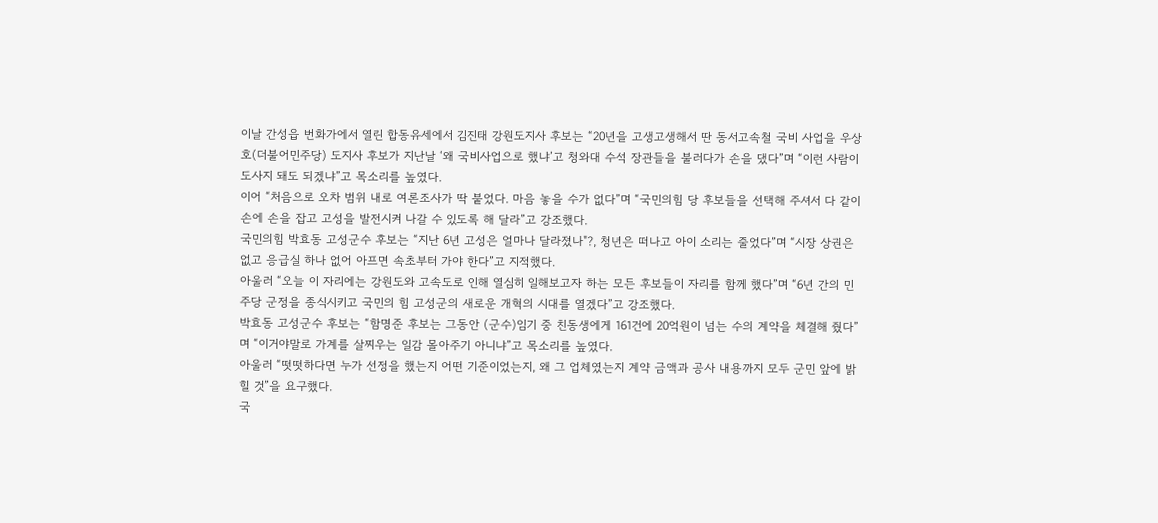이날 간성읍 번화가에서 열린 합동유세에서 김진태 강원도지사 후보는 “20년을 고생고생해서 딴 동서고속철 국비 사업을 우상호(더불어민주당) 도지사 후보가 지난날 ‘왜 국비사업으로 했냐’고 청와대 수석 장관들을 불러다가 손을 댔다”며 “이런 사람이 도사지 돼도 되겠냐”고 목소리를 높였다.
이어 “처음으로 오차 범위 내로 여론조사가 딱 붙었다. 마음 놓을 수가 없다”며 “국민의힘 당 후보들을 선택해 주셔서 다 같이 손에 손을 잡고 고성을 발전시켜 나갈 수 있도록 해 달라”고 강조했다.
국민의힘 박효동 고성군수 후보는 “지난 6년 고성은 얼마나 달라졌나"?, 청년은 떠나고 아이 소리는 줄었다”며 “시장 상권은 없고 응급실 하나 없어 아프면 속초부터 가야 한다”고 지적했다.
아울러 “오늘 이 자리에는 강원도와 고속도로 인해 열심히 일해보고자 하는 모든 후보들이 자리를 함께 했다”며 “6년 간의 민주당 군정을 종식시키고 국민의 힘 고성군의 새로운 개혁의 시대를 열겠다”고 강조했다.
박효동 고성군수 후보는 “함명준 후보는 그동안 (군수)임기 중 친동생에게 161건에 20억원이 넘는 수의 계약을 체결해 줬다”며 “이거야말로 가계를 살찌우는 일감 몰아주기 아니냐”고 목소리를 높였다.
아울러 “떳떳하다면 누가 선정을 했는지 어떤 기준이었는지, 왜 그 업체였는지 계약 금액과 공사 내용까지 모두 군민 앞에 밝힐 것”을 요구했다.
국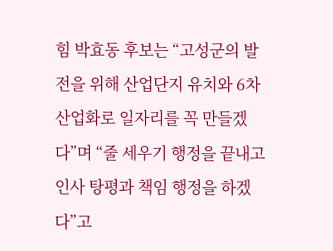힘 박효동 후보는 “고성군의 발전을 위해 산업단지 유치와 6차 산업화로 일자리를 꼭 만들겠다”며 “줄 세우기 행정을 끝내고 인사 탕평과 책임 행정을 하겠다”고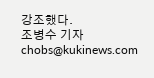강조했다.
조병수 기자 chobs@kukinews.com